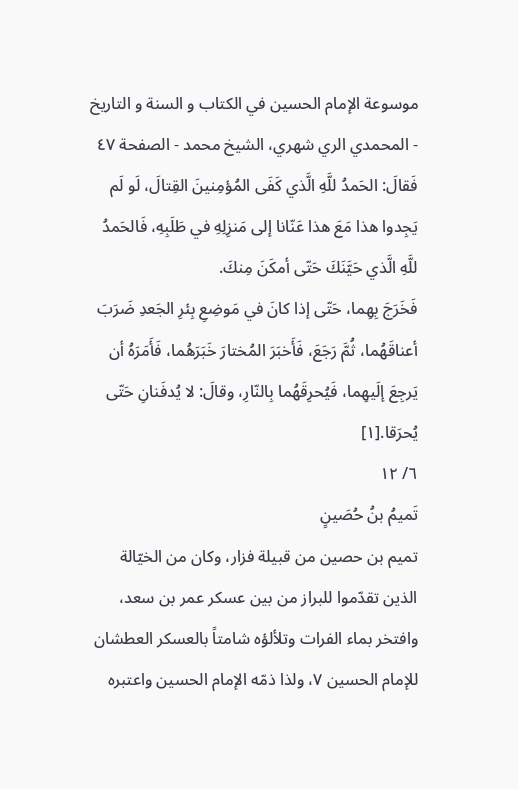موسوعة الإمام الحسين في الكتاب و السنة و التاريخ - المحمدي الري شهري، الشيخ محمد - الصفحة ٤٧
فَقالَ: الحَمدُ للَّهِ الَّذي كَفَى المُؤمِنينَ القِتالَ، لَو لَم يَجِدوا هذا مَعَ هذا عَنّانا إلى مَنزِلِهِ في طَلَبِهِ، فَالحَمدُ للَّهِ الَّذي حَيَّنَكَ حَتّى أمكَنَ مِنكَ.
فَخَرَجَ بِهِما، حَتّى إذا كانَ في مَوضِعِ بِئرِ الجَعدِ ضَرَبَ أعناقَهُما، ثُمَّ رَجَعَ، فَأَخبَرَ المُختارَ خَبَرَهُما، فَأَمَرَهُ أن يَرجِعَ إلَيهِما، فَيُحرِقَهُما بِالنّارِ، وقالَ: لا يُدفَنانِ حَتّى يُحرَقا.[١]
٦/ ١٢
تَميمُ بنُ حُصَينٍ
تميم بن حصين من قبيلة فزار، وكان من الخيّالة الذين تقدّموا للبراز من بين عسكر عمر بن سعد، وافتخر بماء الفرات وتلألؤه شامتاً بالعسكر العطشان للإمام الحسين ٧، ولذا ذمّه الإمام الحسين واعتبره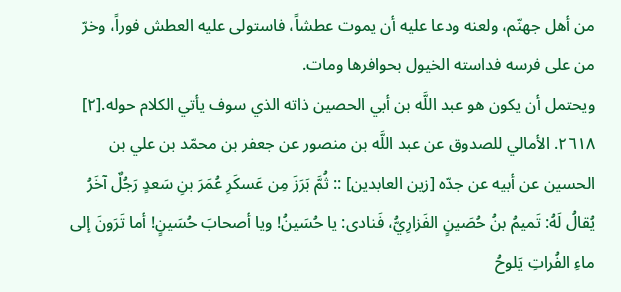من أهل جهنّم، ولعنه ودعا عليه أن يموت عطشاً، فاستولى عليه العطش فوراً، وخرّ من على فرسه فداسته الخيول بحوافرها ومات.
ويحتمل أن يكون هو عبد اللَّه بن أبي الحصين ذاته الذي سوف يأتي الكلام حوله.[٢]
٢٦١٨. الأمالي للصدوق عن عبد اللَّه بن منصور عن جعفر بن محمّد بن علي بن الحسين عن أبيه عن جدّه [زين العابدين] :: ثُمَّ بَرَزَ مِن عَسكَرِ عُمَرَ بنِ سَعدٍ رَجُلٌ آخَرُ يُقالُ لَهُ: تَميمُ بنُ حُصَينٍ الفَزارِيُّ، فَنادى: يا حُسَينُ! ويا أصحابَ حُسَينٍ! أما تَرَونَ إلى ماءِ الفُراتِ يَلوحُ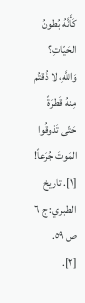كَأَنَّهُ بُطونُ الحَيّاتِ؟ وَاللَّهِ، لا ذُقتُم مِنهُ قَطرَةً حَتّى تَذوقُوا المَوتَ جُرَعاً!
[١]. تاريخ الطبري: ج ٦ ص ٥٩.
[٢].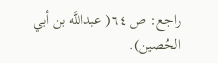راجع: ص ٦٤( عبداللَّه بن أبي الحُصين).